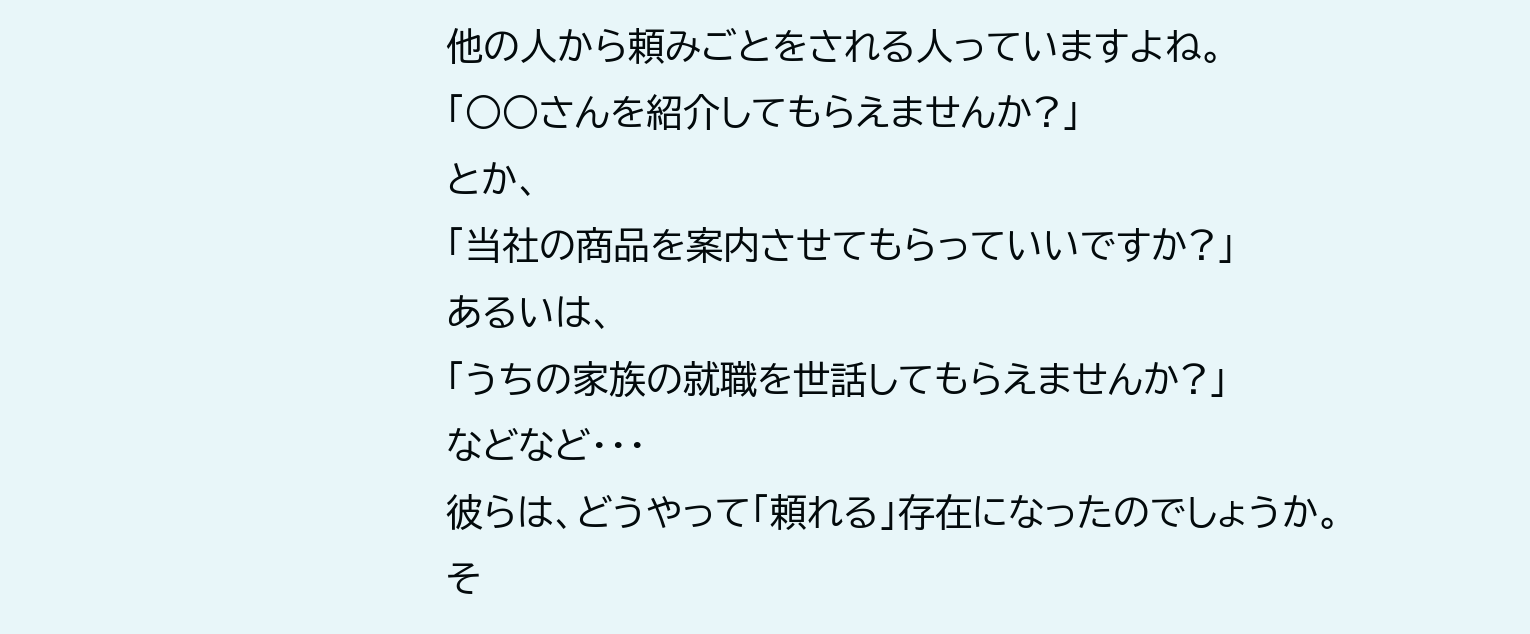他の人から頼みごとをされる人っていますよね。
「○○さんを紹介してもらえませんか?」
とか、
「当社の商品を案内させてもらっていいですか?」
あるいは、
「うちの家族の就職を世話してもらえませんか?」
などなど・・・
彼らは、どうやって「頼れる」存在になったのでしょうか。
そ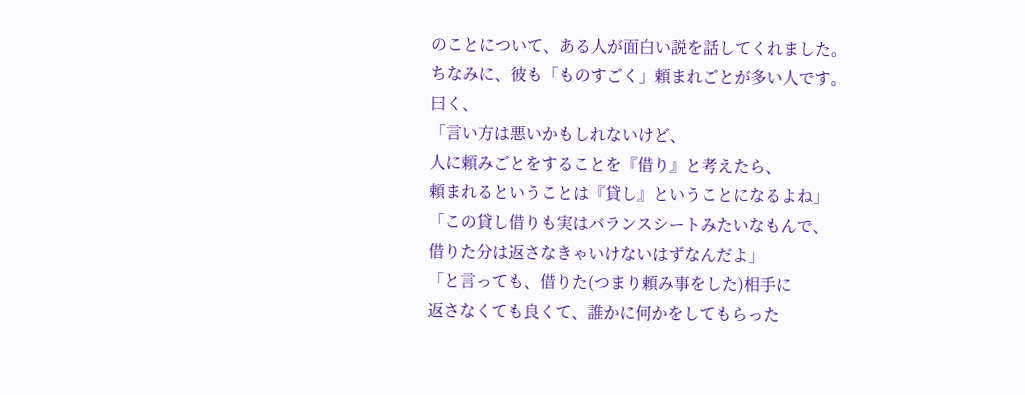のことについて、ある人が面白い説を話してくれました。
ちなみに、彼も「ものすごく」頼まれごとが多い人です。
曰く、
「言い方は悪いかもしれないけど、
人に頼みごとをすることを『借り』と考えたら、
頼まれるということは『貸し』ということになるよね」
「この貸し借りも実はバランスシートみたいなもんで、
借りた分は返さなきゃいけないはずなんだよ」
「と言っても、借りた(つまり頼み事をした)相手に
返さなくても良くて、誰かに何かをしてもらった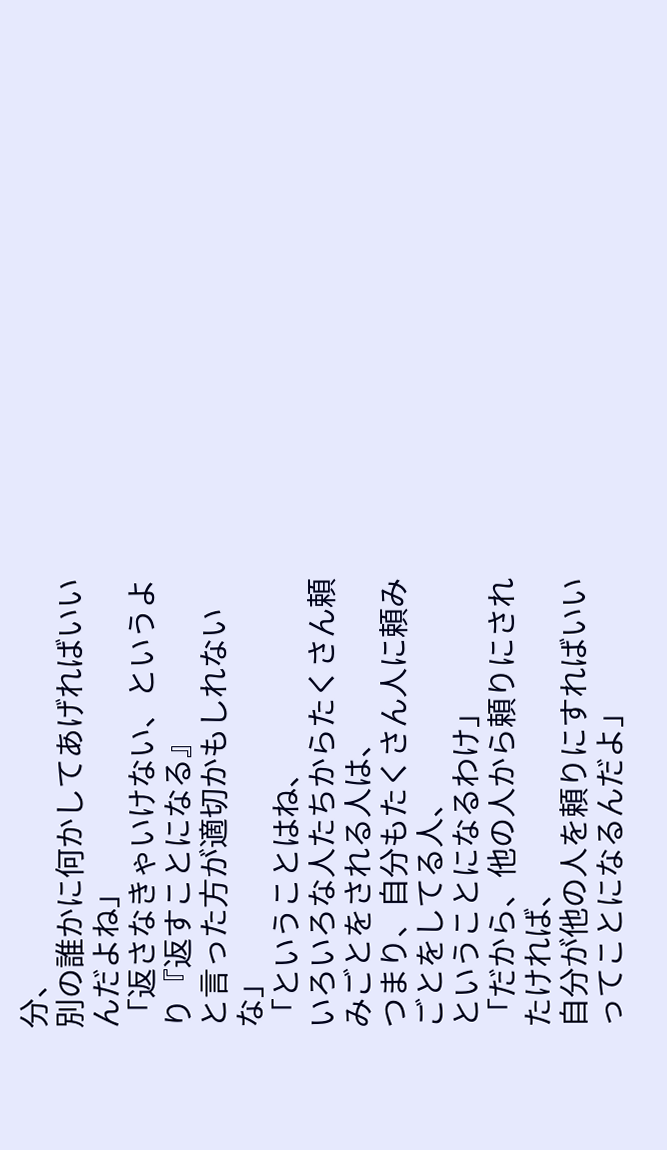分、
別の誰かに何かしてあげればいいんだよね」
「返さなきゃいけない、というより『返すことになる』
と言った方が適切かもしれないな」
「ということはね、
いろいろな人たちからたくさん頼みごとをされる人は、
つまり、自分もたくさん人に頼みごとをしてる人、
ということになるわけ」
「だから、他の人から頼りにされたければ、
自分が他の人を頼りにすればいいってことになるんだよ」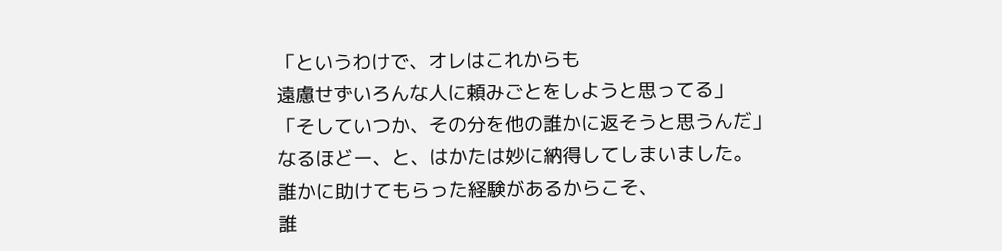「というわけで、オレはこれからも
遠慮せずいろんな人に頼みごとをしようと思ってる」
「そしていつか、その分を他の誰かに返そうと思うんだ」
なるほどー、と、はかたは妙に納得してしまいました。
誰かに助けてもらった経験があるからこそ、
誰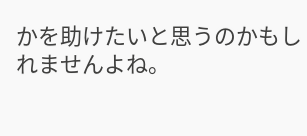かを助けたいと思うのかもしれませんよね。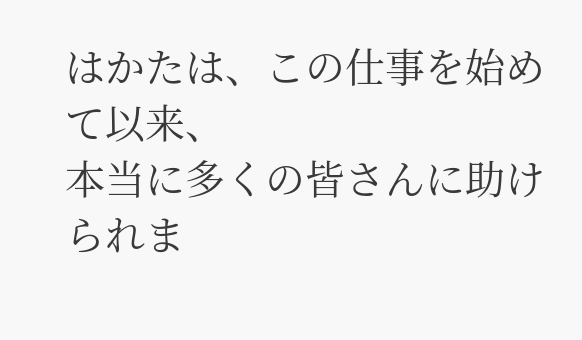はかたは、この仕事を始めて以来、
本当に多くの皆さんに助けられま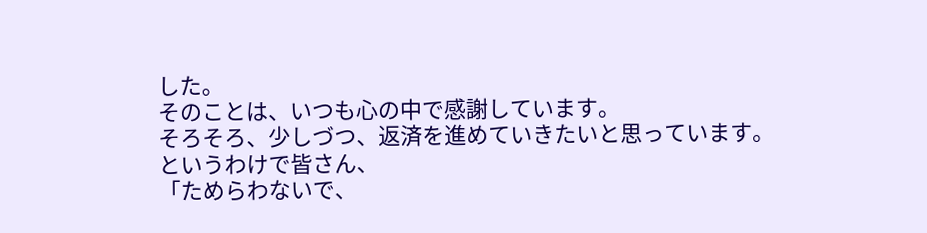した。
そのことは、いつも心の中で感謝しています。
そろそろ、少しづつ、返済を進めていきたいと思っています。
というわけで皆さん、
「ためらわないで、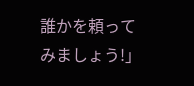誰かを頼ってみましょう!」